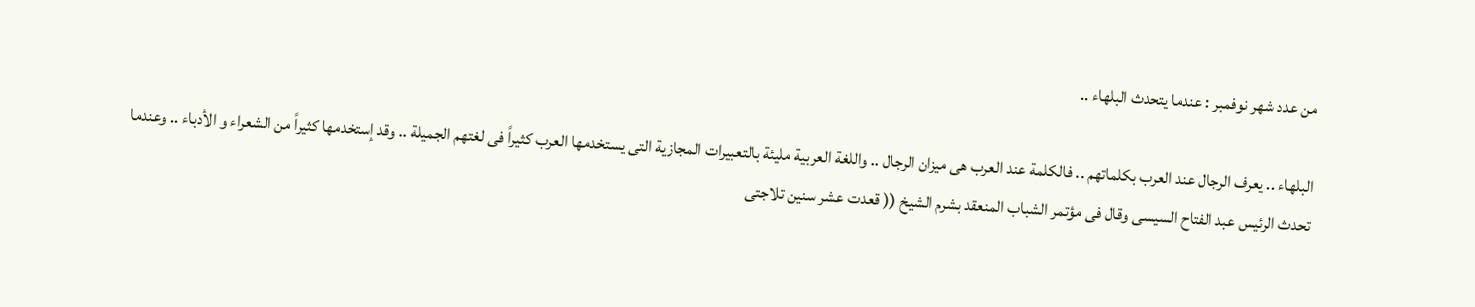من عدد شهر نوفمبر : عندما يتحدث البلهاء ..

البلهاء .. يعرف الرجال عند العرب بكلماتهم .. فالكلمة عند العرب هى ميزان الرجال .. واللغة العربية مليئة بالتعبيرات المجازية التى يستخدمها العرب كثيراً فى لغتهم الجميلة .. وقد إستخدمها كثيراً من الشعراء و الأدباء .. وعندما تحدث الرئيس عبد الفتاح السيسى وقال فى مؤتمر الشباب المنعقد بشرم الشيخ (( قعدت عشر سنين تلاجتى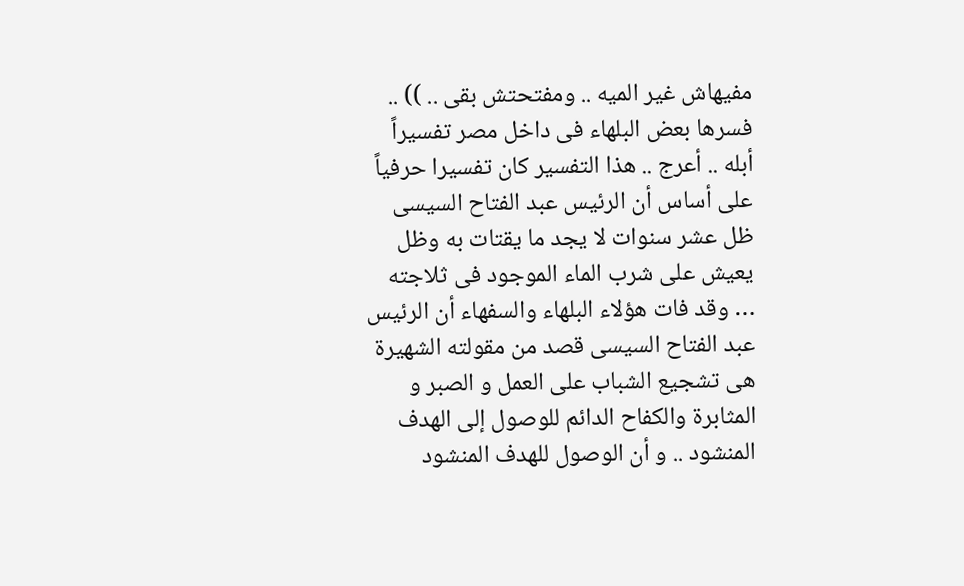مفيهاش غير الميه .. ومفتحتش بقى .. )) .. فسرها بعض البلهاء فى داخل مصر تفسيراً أبله .. أعرج .. هذا التفسير كان تفسيرا حرفياً على أساس أن الرئيس عبد الفتاح السيسى ظل عشر سنوات لا يجد ما يقتات به وظل يعيش على شرب الماء الموجود فى ثلاجته … وقد فات هؤلاء البلهاء والسفهاء أن الرئيس عبد الفتاح السيسى قصد من مقولته الشهيرة هى تشجيع الشباب على العمل و الصبر و المثابرة والكفاح الدائم للوصول إلى الهدف المنشود .. و أن الوصول للهدف المنشود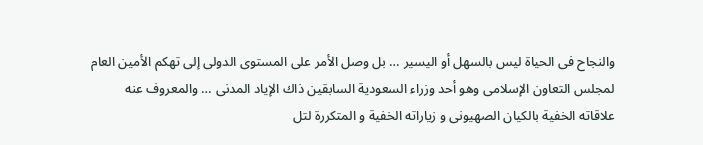والنجاح فى الحياة ليس بالسهل أو اليسير … بل وصل الأمر على المستوى الدولى إلى تهكم الأمين العام لمجلس التعاون الإسلامى وهو أحد وزراء السعودية السابقين ذاك الإياد المدنى … والمعروف عنه علاقاته الخفية بالكيان الصهيونى و زياراته الخفية و المتكررة لتل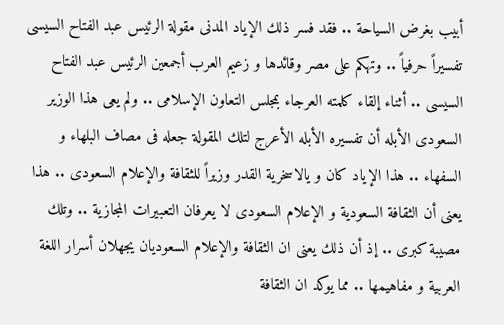أبيب بغرض السياحة .. فقد فسر ذلك الإياد المدنى مقولة الرئيس عبد الفتاح السيسى تفسيراً حرفياً .. وتهكم على مصر وقائدها و زعيم العرب أجمعين الرئيس عبد الفتاح السيسى .. أثناء إلقاء كلمته العرجاء بمجلس التعاون الإسلامى .. ولم يعى هذا الوزير السعودى الأبله أن تفسيره الأبله الأعرج لتلك المقولة جعله فى مصاف البلهاء و السفهاء .. هذا الإياد كان و يالاسخرية القدر وزيراً للثقافة والإعلام السعودى .. هذا يعنى أن الثقافة السعودية و الإعلام السعودى لا يعرفان التعبيرات المجازية .. وتلك مصيبة كبرى .. إذ أن ذلك يعنى ان الثقافة والإعلام السعوديان يجهلان أسرار اللغة العربية و مفاهيمها .. مما يوكد ان الثقافة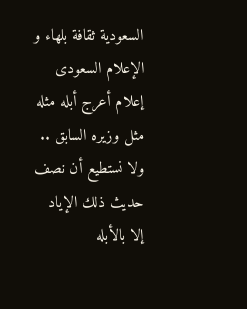السعودية ثقافة بلهاء و الإعلام السعودى إعلام أعرج أبله مثله مثل وزيره السابق .. ولا نستطيع أن نصف حديث ذلك الإياد إلا بالأبله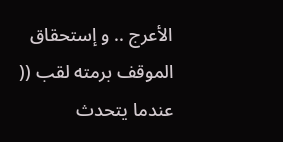الأعرج .. و إستحقاق الموقف برمته لقب (( عندما يتحدث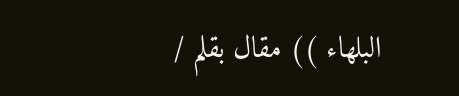البلهاء )) مقال بقلم /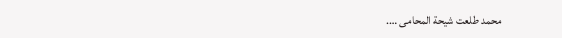محمد طلعت شيحة المحامى ….